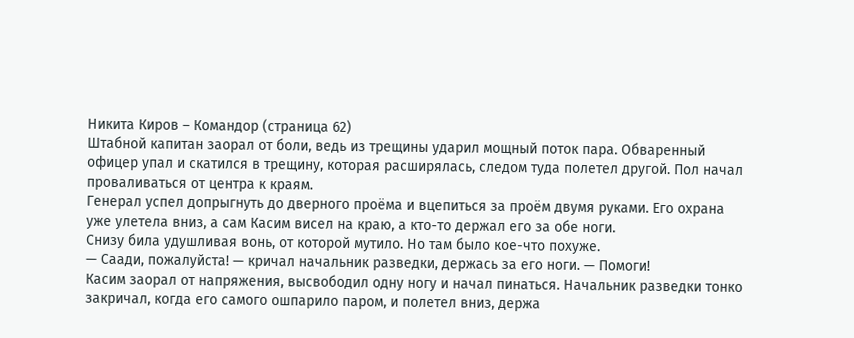Никита Киров – Командор (страница 62)
Штабной капитан заорал от боли, ведь из трещины ударил мощный поток пара. Обваренный офицер упал и скатился в трещину, которая расширялась, следом туда полетел другой. Пол начал проваливаться от центра к краям.
Генерал успел допрыгнуть до дверного проёма и вцепиться за проём двумя руками. Его охрана уже улетела вниз, а сам Касим висел на краю, а кто-то держал его за обе ноги.
Снизу била удушливая вонь, от которой мутило. Но там было кое-что похуже.
— Саади, пожалуйста! — кричал начальник разведки, держась за его ноги. — Помоги!
Касим заорал от напряжения, высвободил одну ногу и начал пинаться. Начальник разведки тонко закричал, когда его самого ошпарило паром, и полетел вниз, держа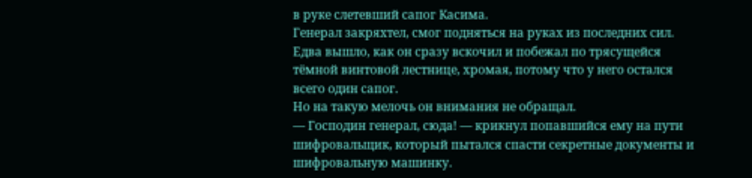в руке слетевший сапог Касима.
Генерал закряхтел, смог подняться на руках из последних сил. Едва вышло, как он сразу вскочил и побежал по трясущейся тёмной винтовой лестнице, хромая, потому что у него остался всего один сапог.
Но на такую мелочь он внимания не обращал.
— Господин генерал, сюда! — крикнул попавшийся ему на пути шифровальщик, который пытался спасти секретные документы и шифровальную машинку.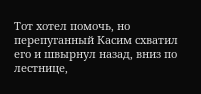Тот хотел помочь, но перепуганный Касим схватил его и швырнул назад, вниз по лестнице,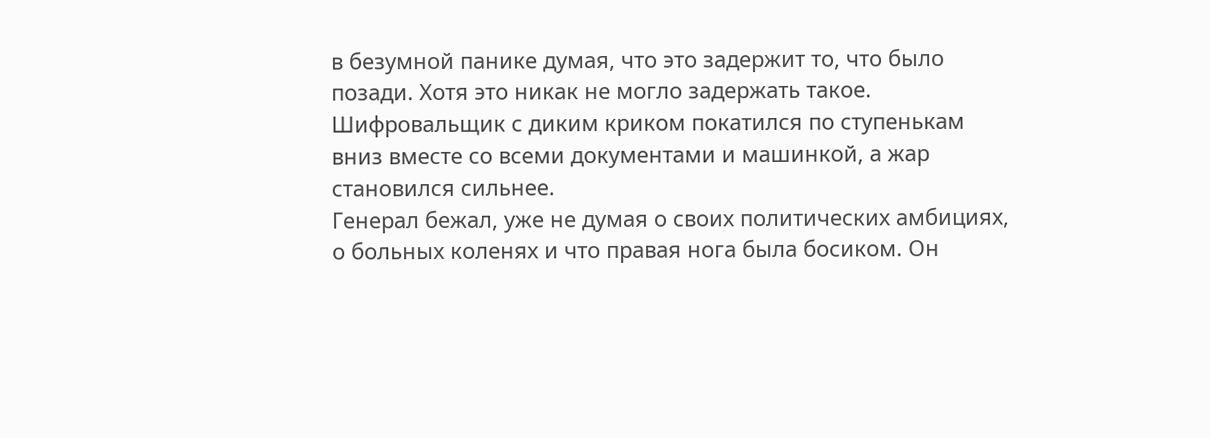в безумной панике думая, что это задержит то, что было позади. Хотя это никак не могло задержать такое.
Шифровальщик с диким криком покатился по ступенькам вниз вместе со всеми документами и машинкой, а жар становился сильнее.
Генерал бежал, уже не думая о своих политических амбициях, о больных коленях и что правая нога была босиком. Он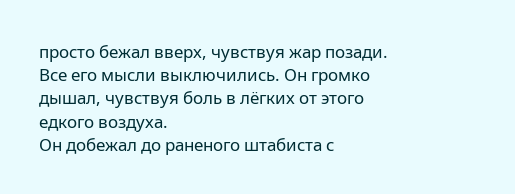просто бежал вверх, чувствуя жар позади. Все его мысли выключились. Он громко дышал, чувствуя боль в лёгких от этого едкого воздуха.
Он добежал до раненого штабиста с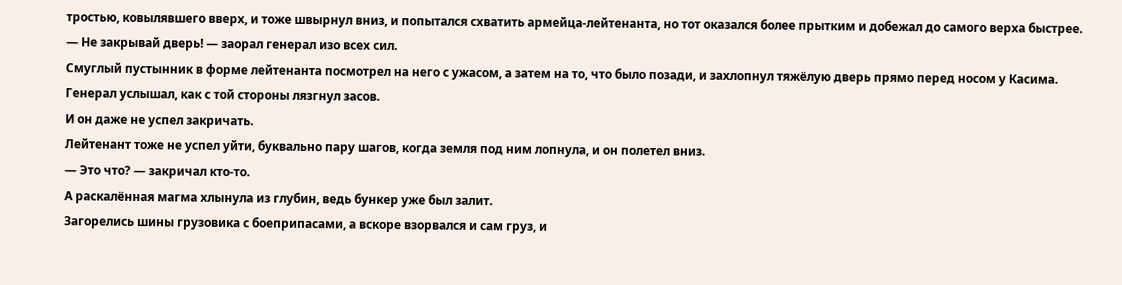тростью, ковылявшего вверх, и тоже швырнул вниз, и попытался схватить армейца-лейтенанта, но тот оказался более прытким и добежал до самого верха быстрее.
— Не закрывай дверь! — заорал генерал изо всех сил.
Смуглый пустынник в форме лейтенанта посмотрел на него с ужасом, а затем на то, что было позади, и захлопнул тяжёлую дверь прямо перед носом у Касима.
Генерал услышал, как с той стороны лязгнул засов.
И он даже не успел закричать.
Лейтенант тоже не успел уйти, буквально пару шагов, когда земля под ним лопнула, и он полетел вниз.
— Это что? — закричал кто-то.
А раскалённая магма хлынула из глубин, ведь бункер уже был залит.
Загорелись шины грузовика с боеприпасами, а вскоре взорвался и сам груз, и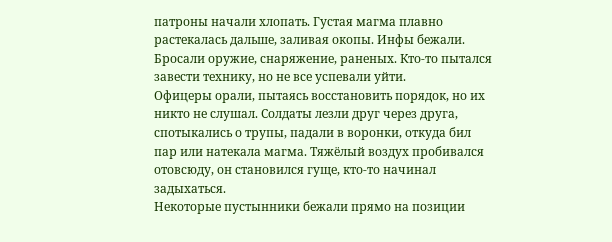патроны начали хлопать. Густая магма плавно растекалась дальше, заливая окопы. Инфы бежали. Бросали оружие, снаряжение, раненых. Кто-то пытался завести технику, но не все успевали уйти.
Офицеры орали, пытаясь восстановить порядок, но их никто не слушал. Солдаты лезли друг через друга, спотыкались о трупы, падали в воронки, откуда бил пар или натекала магма. Тяжёлый воздух пробивался отовсюду, он становился гуще, кто-то начинал задыхаться.
Некоторые пустынники бежали прямо на позиции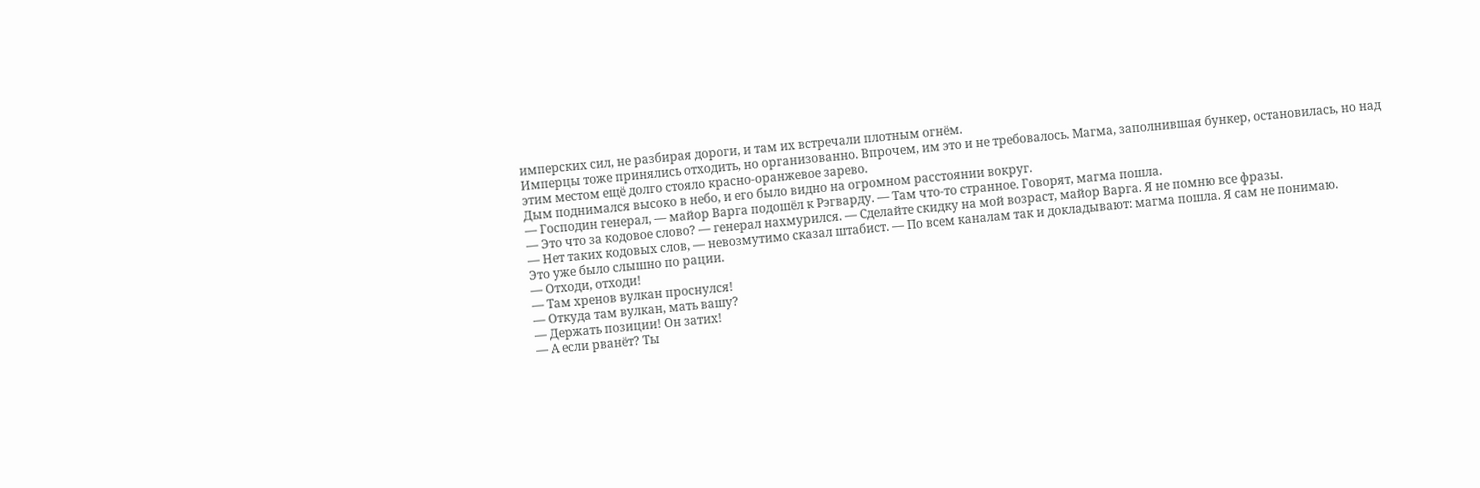имперских сил, не разбирая дороги, и там их встречали плотным огнём.
Имперцы тоже принялись отходить, но организованно. Впрочем, им это и не требовалось. Магма, заполнившая бункер, остановилась, но над этим местом ещё долго стояло красно-оранжевое зарево.
Дым поднимался высоко в небо, и его было видно на огромном расстоянии вокруг.
— Господин генерал, — майор Варга подошёл к Рэгварду. — Там что-то странное. Говорят, магма пошла.
— Это что за кодовое слово? — генерал нахмурился. — Сделайте скидку на мой возраст, майор Варга. Я не помню все фразы.
— Нет таких кодовых слов, — невозмутимо сказал штабист. — По всем каналам так и докладывают: магма пошла. Я сам не понимаю.
Это уже было слышно по рации.
— Отходи, отходи!
— Там хренов вулкан проснулся!
— Откуда там вулкан, мать вашу?
— Держать позиции! Он затих!
— А если рванёт? Ты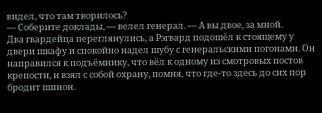видел, что там творилось?
— Соберите доклады, — велел генерал. — А вы двое, за мной.
Два гвардейца переглянулись, а Рэгвард подошёл к стоящему у двери шкафу и спокойно надел шубу с генеральскими погонами. Он направился к подъёмнику, что вёл к одному из смотровых постов крепости, и взял с собой охрану, помня, что где-то здесь до сих пор бродит шпион.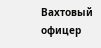Вахтовый офицер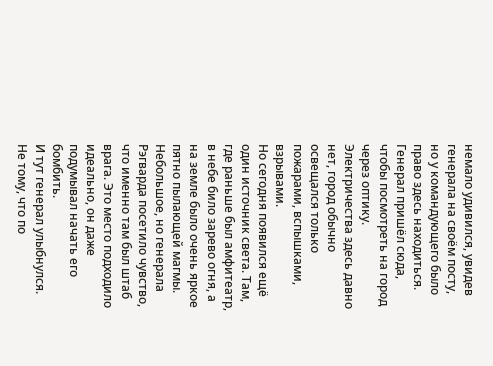немало удивился, увидев генерала на своём посту, но у командующего было право здесь находиться.
Генерал пришёл сюда, чтобы посмотреть на город через оптику.
Электричества здесь давно нет, город обычно освещался только пожарами, вспышками, взрывами.
Но сегодня появился ещё один источник света. Там, где раньше был амфитеатр, в небе било зарево огня, а на земле было очень яркое пятно пылающей магмы.
Небольшое, но генерала Рэгварда посетило чувство, что именно там был штаб врага. Это место подходило идеально, он даже подумывал начать его бомбить.
И тут генерал улыбнулся. Не тому, что по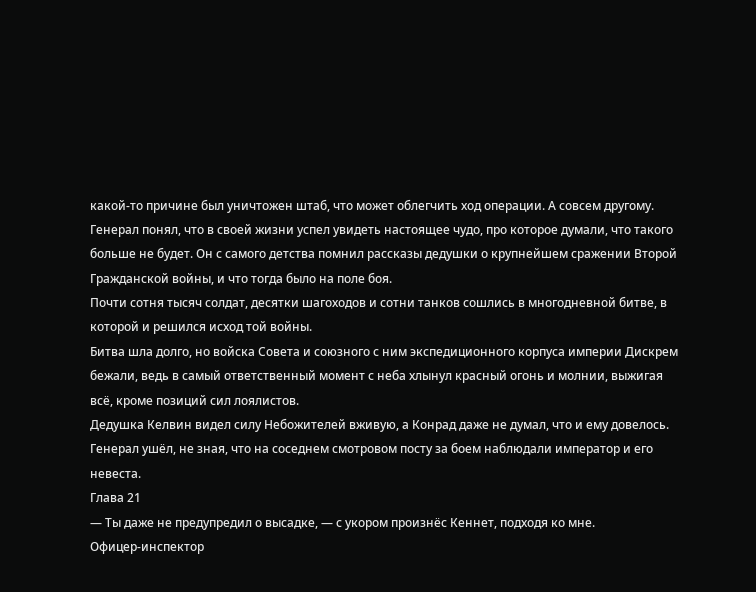какой-то причине был уничтожен штаб, что может облегчить ход операции. А совсем другому.
Генерал понял, что в своей жизни успел увидеть настоящее чудо, про которое думали, что такого больше не будет. Он с самого детства помнил рассказы дедушки о крупнейшем сражении Второй Гражданской войны, и что тогда было на поле боя.
Почти сотня тысяч солдат, десятки шагоходов и сотни танков сошлись в многодневной битве, в которой и решился исход той войны.
Битва шла долго, но войска Совета и союзного с ним экспедиционного корпуса империи Дискрем бежали, ведь в самый ответственный момент с неба хлынул красный огонь и молнии, выжигая всё, кроме позиций сил лоялистов.
Дедушка Келвин видел силу Небожителей вживую, а Конрад даже не думал, что и ему довелось.
Генерал ушёл, не зная, что на соседнем смотровом посту за боем наблюдали император и его невеста.
Глава 21
— Ты даже не предупредил о высадке, — с укором произнёс Кеннет, подходя ко мне.
Офицер-инспектор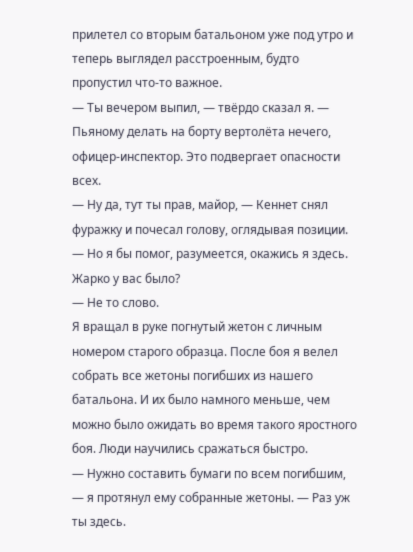прилетел со вторым батальоном уже под утро и теперь выглядел расстроенным, будто пропустил что-то важное.
— Ты вечером выпил, — твёрдо сказал я. — Пьяному делать на борту вертолёта нечего, офицер-инспектор. Это подвергает опасности всех.
— Ну да, тут ты прав, майор, — Кеннет снял фуражку и почесал голову, оглядывая позиции. — Но я бы помог, разумеется, окажись я здесь. Жарко у вас было?
— Не то слово.
Я вращал в руке погнутый жетон с личным номером старого образца. После боя я велел собрать все жетоны погибших из нашего батальона. И их было намного меньше, чем можно было ожидать во время такого яростного боя. Люди научились сражаться быстро.
— Нужно составить бумаги по всем погибшим, — я протянул ему собранные жетоны. — Раз уж ты здесь.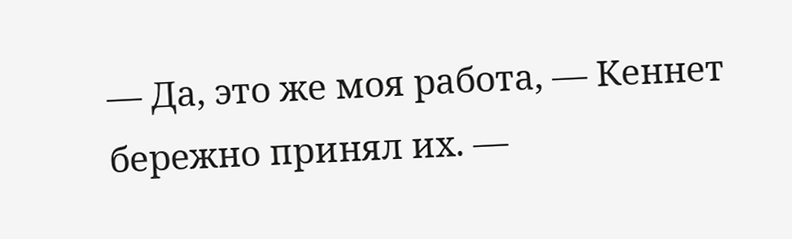— Да, это же моя работа, — Кеннет бережно принял их. —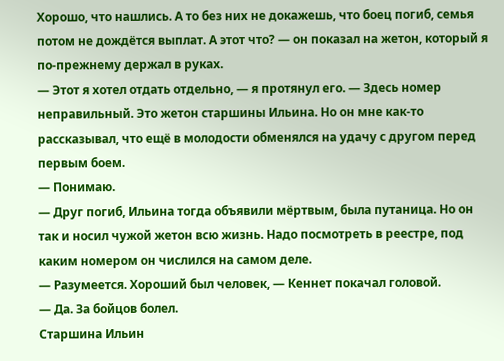Хорошо, что нашлись. А то без них не докажешь, что боец погиб, семья потом не дождётся выплат. А этот что? — он показал на жетон, который я по-прежнему держал в руках.
— Этот я хотел отдать отдельно, — я протянул его. — Здесь номер неправильный. Это жетон старшины Ильина. Но он мне как-то рассказывал, что ещё в молодости обменялся на удачу с другом перед первым боем.
— Понимаю.
— Друг погиб, Ильина тогда объявили мёртвым, была путаница. Но он так и носил чужой жетон всю жизнь. Надо посмотреть в реестре, под каким номером он числился на самом деле.
— Разумеется. Хороший был человек, — Кеннет покачал головой.
— Да. За бойцов болел.
Старшина Ильин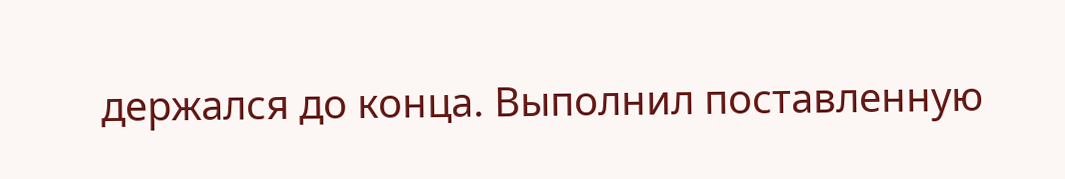держался до конца. Выполнил поставленную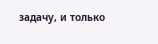задачу, и только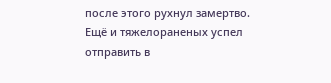после этого рухнул замертво. Ещё и тяжелораненых успел отправить в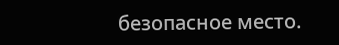безопасное место.